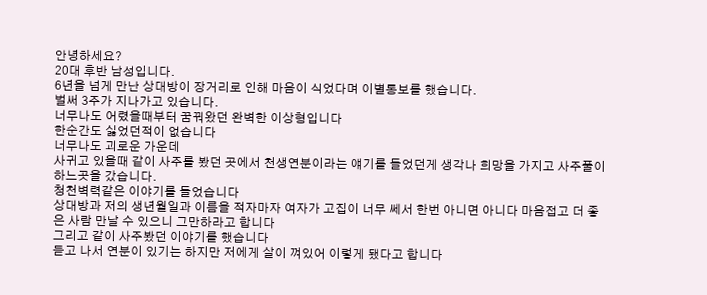안녕하세요?
20대 후반 남성입니다.
6년을 넘게 만난 상대방이 장거리로 인해 마음이 식었다며 이별통보를 했습니다.
벌써 3주가 지나가고 있습니다.
너무나도 어렸을때부터 꿈꿔왔던 완벽한 이상형입니다
한순간도 싫었던적이 없습니다
너무나도 괴로운 가운데
사귀고 있을때 같이 사주를 봤던 곳에서 천생연분이라는 얘기를 들었던게 생각나 희망을 가지고 사주풀이 하느곳을 갔습니다.
청천벽력같은 이야기를 들었습니다
상대방과 저의 생년월일과 이름을 적자마자 여자가 고집이 너무 쎄서 한번 아니면 아니다 마음접고 더 좋은 사람 만날 수 있으니 그만하라고 합니다
그리고 같이 사주봤던 이야기를 했습니다
듣고 나서 연분이 있기는 하지만 저에게 살이 껴있어 이렇게 됐다고 합니다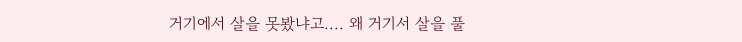거기에서 살을 못봤냐고.... 왜 거기서 살을 풀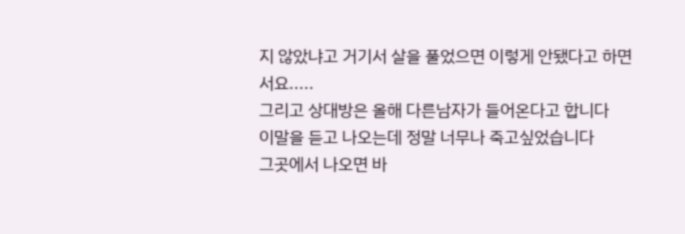지 않았냐고 거기서 살을 풀었으면 이렇게 안됐다고 하면서요.....
그리고 상대방은 올해 다른남자가 들어온다고 합니다
이말을 듣고 나오는데 정말 너무나 죽고싶었습니다
그곳에서 나오면 바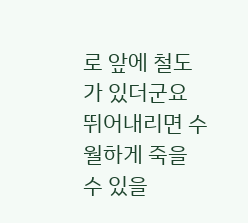로 앞에 철도가 있더군요
뛰어내리면 수월하게 죽을 수 있을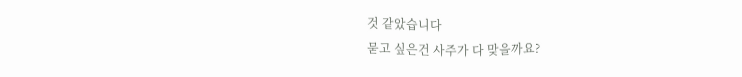것 같았습니다
묻고 싶은건 사주가 다 맞을까요?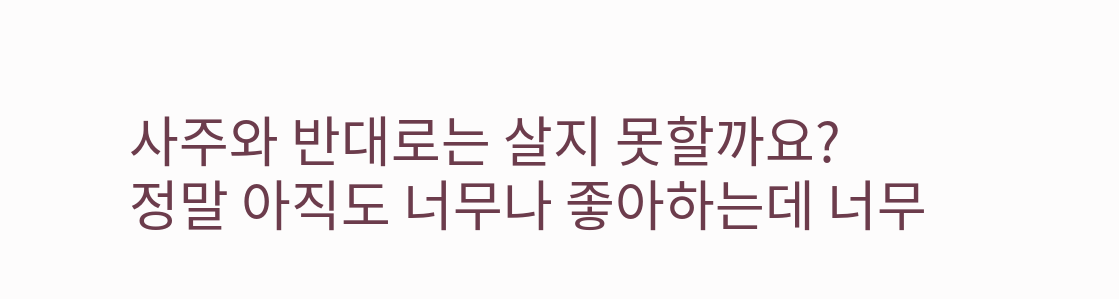사주와 반대로는 살지 못할까요?
정말 아직도 너무나 좋아하는데 너무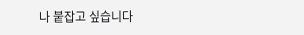나 붙잡고 싶습니다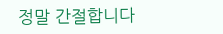정말 간절합니다